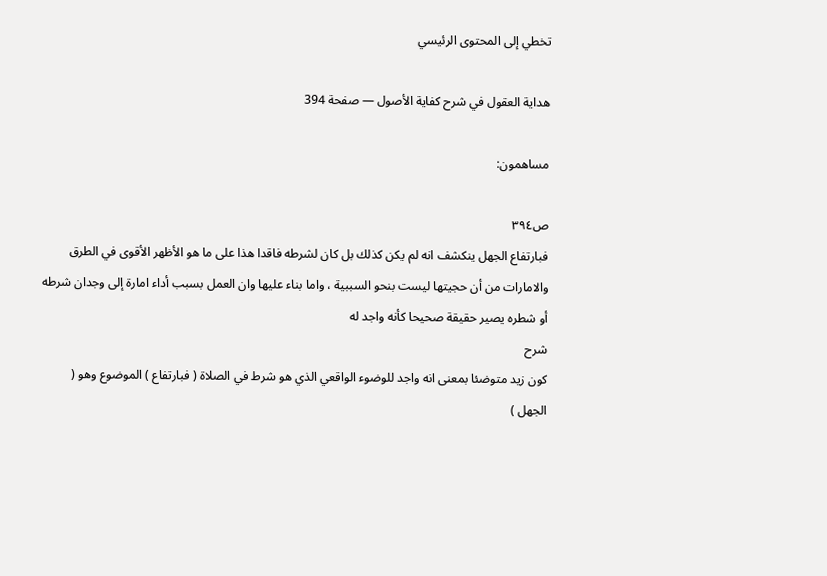تخطي إلى المحتوى الرئيسي

هداية العقول في شرح كفاية الأصول — صفحة 394

مساهمون:

ص٣٩٤
فبارتفاع الجهل ينكشف انه لم يكن كذلك بل كان لشرطه فاقدا هذا على ما هو الأظهر الأقوى في الطرق والامارات من أن حجيتها ليست بنحو السببية ، واما بناء عليها وان العمل بسبب أداء امارة إلى وجدان شرطه أو شطره يصير حقيقة صحيحا كأنه واجد له
شرح
كون زيد متوضئا بمعنى انه واجد للوضوء الواقعي الذي هو شرط في الصلاة ( فبارتفاع ) الموضوع وهو ( الجهل )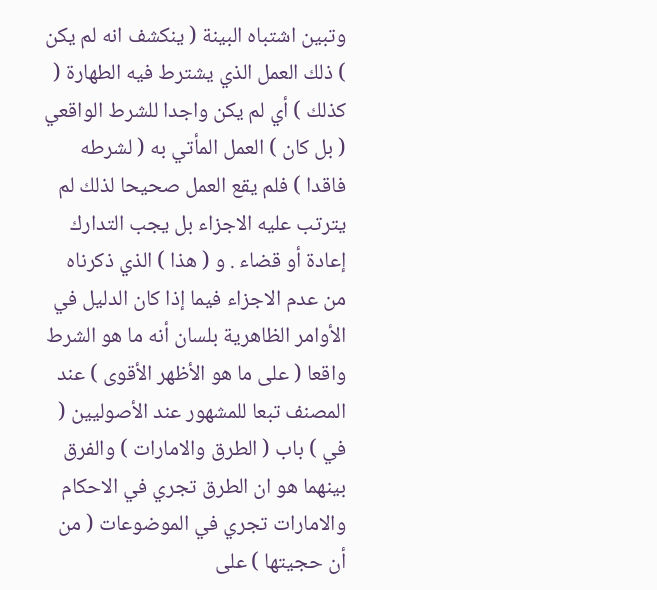وتبين اشتباه البينة ( ينكشف انه لم يكن ) ذلك العمل الذي يشترط فيه الطهارة ( كذلك ) أي لم يكن واجدا للشرط الواقعي ( بل كان ) العمل المأتي به ( لشرطه فاقدا ) فلم يقع العمل صحيحا لذلك لم يترتب عليه الاجزاء بل يجب التدارك إعادة أو قضاء . و ( هذا ) الذي ذكرناه من عدم الاجزاء فيما إذا كان الدليل في الأوامر الظاهرية بلسان أنه ما هو الشرط واقعا ( على ما هو الأظهر الأقوى ) عند المصنف تبعا للمشهور عند الأصوليين ( في ) باب ( الطرق والامارات ) والفرق بينهما هو ان الطرق تجري في الاحكام والامارات تجري في الموضوعات ( من أن حجيتها ) على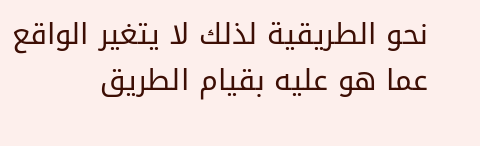نحو الطريقية لذلك لا يتغير الواقع عما هو عليه بقيام الطريق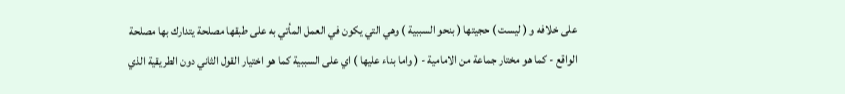على خلافه و ( ليست ) حجيتها ( بنحو السببية ) وهي التي يكون في العمل المأتي به على طبقها مصلحة يتدارك بها مصلحة الواقع - كما هو مختار جماعة من الامامية - ( واما بناء عليها ) اي على السببية كما هو اختيار القول الثاني دون الطريقية الذي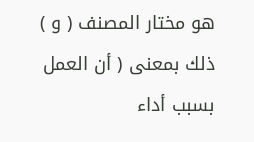هو مختار المصنف ( و ) ذلك بمعنى ( أن العمل بسبب أداء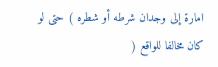امارة إلى وجدان شرطه أو شطره ) حتى لو كان مخالفا للواقع (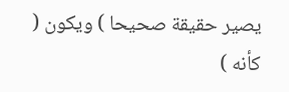يصير حقيقة صحيحا ) ويكون ( كأنه )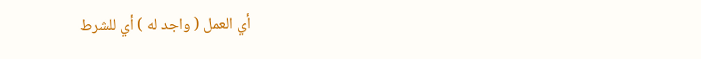أي العمل ( واجد له ) أي للشرط